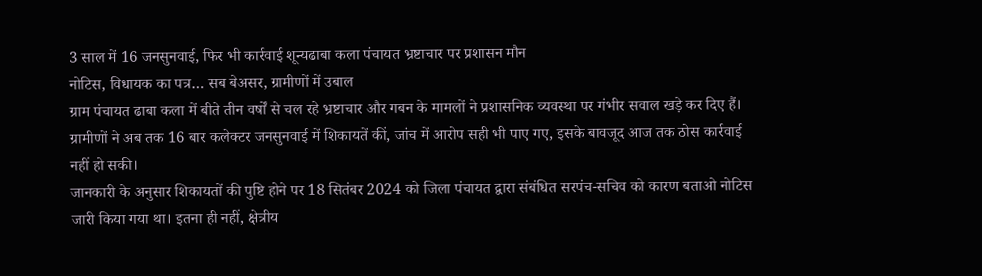3 साल में 16 जनसुनवाई, फिर भी कार्रवाई शून्यढाबा कला पंचायत भ्रष्टाचार पर प्रशासन मौन
नोटिस, विधायक का पत्र… सब बेअसर, ग्रामीणों में उबाल
ग्राम पंचायत ढाबा कला में बीते तीन वर्षों से चल रहे भ्रष्टाचार और गबन के मामलों ने प्रशासनिक व्यवस्था पर गंभीर सवाल खड़े कर दिए हैं। ग्रामीणों ने अब तक 16 बार कलेक्टर जनसुनवाई में शिकायतें कीं, जांच में आरोप सही भी पाए गए, इसके बावजूद आज तक ठोस कार्रवाई नहीं हो सकी।
जानकारी के अनुसार शिकायतों की पुष्टि होने पर 18 सितंबर 2024 को जिला पंचायत द्वारा संबंधित सरपंच-सचिव को कारण बताओ नोटिस जारी किया गया था। इतना ही नहीं, क्षेत्रीय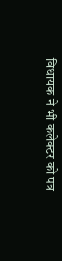विधायक ने भी कलेक्टर को पत्र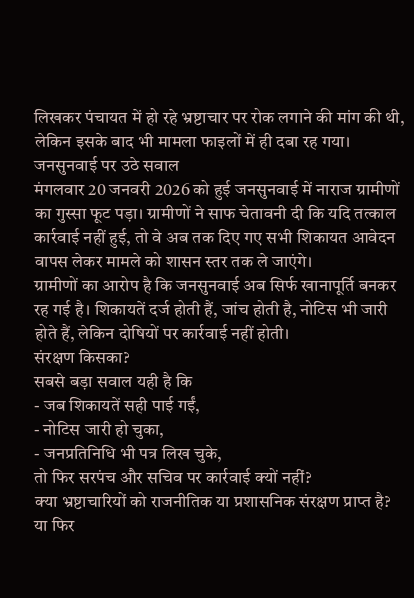लिखकर पंचायत में हो रहे भ्रष्टाचार पर रोक लगाने की मांग की थी, लेकिन इसके बाद भी मामला फाइलों में ही दबा रह गया।
जनसुनवाई पर उठे सवाल
मंगलवार 20 जनवरी 2026 को हुई जनसुनवाई में नाराज ग्रामीणों का गुस्सा फूट पड़ा। ग्रामीणों ने साफ चेतावनी दी कि यदि तत्काल कार्रवाई नहीं हुई, तो वे अब तक दिए गए सभी शिकायत आवेदन वापस लेकर मामले को शासन स्तर तक ले जाएंगे।
ग्रामीणों का आरोप है कि जनसुनवाई अब सिर्फ खानापूर्ति बनकर रह गई है। शिकायतें दर्ज होती हैं, जांच होती है, नोटिस भी जारी होते हैं, लेकिन दोषियों पर कार्रवाई नहीं होती।
संरक्षण किसका?
सबसे बड़ा सवाल यही है कि
- जब शिकायतें सही पाई गईं,
- नोटिस जारी हो चुका,
- जनप्रतिनिधि भी पत्र लिख चुके,
तो फिर सरपंच और सचिव पर कार्रवाई क्यों नहीं?
क्या भ्रष्टाचारियों को राजनीतिक या प्रशासनिक संरक्षण प्राप्त है?
या फिर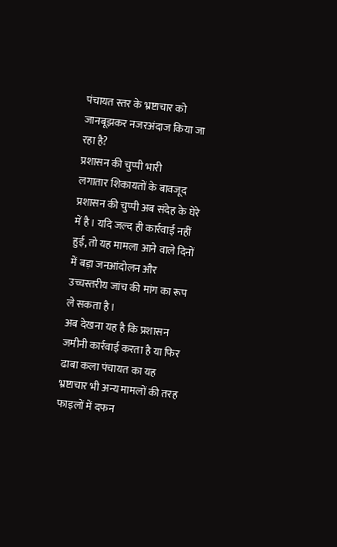पंचायत स्तर के भ्रष्टाचार को जानबूझकर नजरअंदाज किया जा रहा है?
प्रशासन की चुप्पी भारी
लगातार शिकायतों के बावजूद प्रशासन की चुप्पी अब संदेह के घेरे में है। यदि जल्द ही कार्रवाई नहीं हुई, तो यह मामला आने वाले दिनों में बड़ा जनआंदोलन और उच्चस्तरीय जांच की मांग का रूप ले सकता है।
अब देखना यह है कि प्रशासन जमीनी कार्रवाई करता है या फिर ढाबा कला पंचायत का यह भ्रष्टाचार भी अन्य मामलों की तरह फाइलों में दफन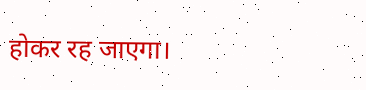होकर रह जाएगा।